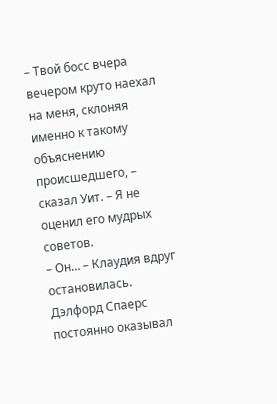– Твой босс вчера вечером круто наехал на меня, склоняя именно к такому объяснению происшедшего, – сказал Уит. – Я не оценил его мудрых советов.
– Он… – Клаудия вдруг остановилась. Дэлфорд Спаерс постоянно оказывал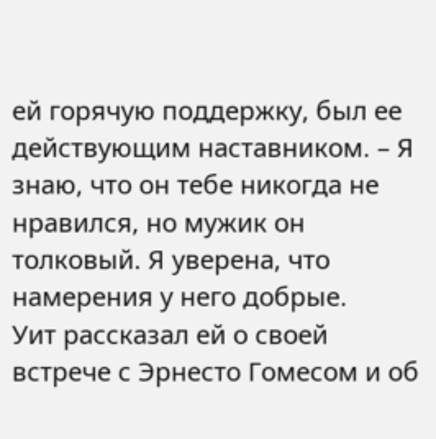ей горячую поддержку, был ее действующим наставником. – Я знаю, что он тебе никогда не нравился, но мужик он толковый. Я уверена, что намерения у него добрые.
Уит рассказал ей о своей встрече с Эрнесто Гомесом и об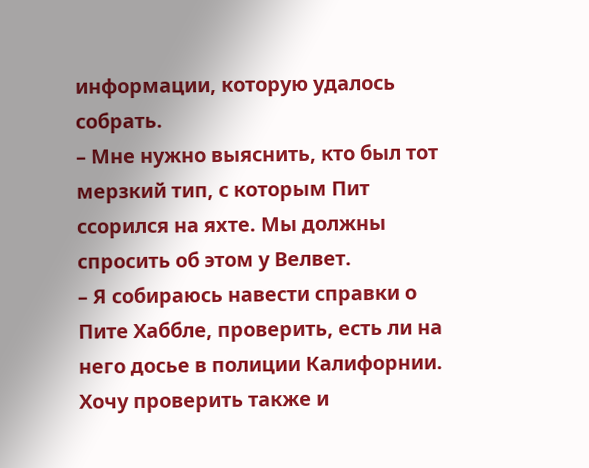информации, которую удалось собрать.
– Мне нужно выяснить, кто был тот мерзкий тип, с которым Пит ссорился на яхте. Мы должны спросить об этом у Велвет.
– Я собираюсь навести справки о Пите Хаббле, проверить, есть ли на него досье в полиции Калифорнии. Хочу проверить также и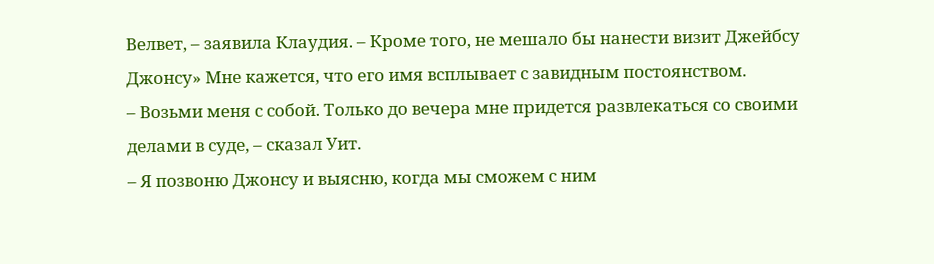Велвет, – заявила Клаудия. – Кроме того, не мешало бы нанести визит Джейбсу Джонсу» Мне кажется, что его имя всплывает с завидным постоянством.
– Возьми меня с собой. Только до вечера мне придется развлекаться со своими делами в суде, – сказал Уит.
– Я позвоню Джонсу и выясню, когда мы сможем с ним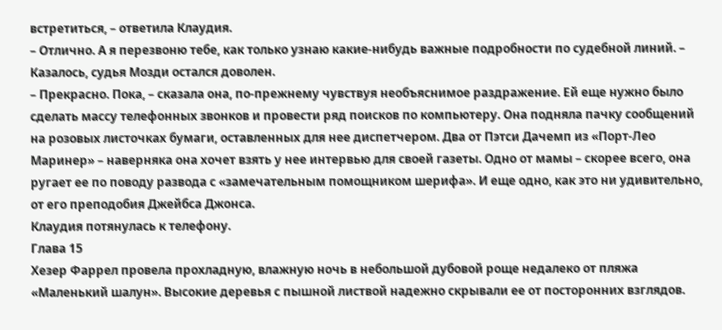встретиться, – ответила Клаудия.
– Отлично. А я перезвоню тебе, как только узнаю какие-нибудь важные подробности по судебной линий. – Казалось, судья Мозди остался доволен.
– Прекрасно. Пока, – сказала она, по-прежнему чувствуя необъяснимое раздражение. Ей еще нужно было сделать массу телефонных звонков и провести ряд поисков по компьютеру. Она подняла пачку сообщений на розовых листочках бумаги, оставленных для нее диспетчером. Два от Пэтси Дачемп из «Порт-Лео Маринер» – наверняка она хочет взять у нее интервью для своей газеты. Одно от мамы – скорее всего, она ругает ее по поводу развода с «замечательным помощником шерифа». И еще одно, как это ни удивительно, от его преподобия Джейбса Джонса.
Клаудия потянулась к телефону.
Глава 15
Хезер Фаррел провела прохладную, влажную ночь в небольшой дубовой роще недалеко от пляжа «Маленький шалун». Высокие деревья с пышной листвой надежно скрывали ее от посторонних взглядов.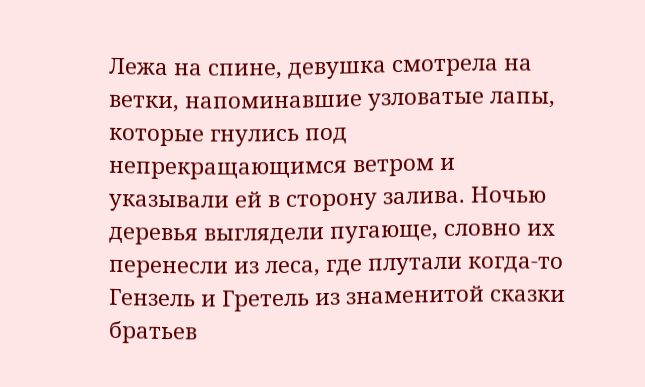Лежа на спине, девушка смотрела на ветки, напоминавшие узловатые лапы, которые гнулись под непрекращающимся ветром и указывали ей в сторону залива. Ночью деревья выглядели пугающе, словно их перенесли из леса, где плутали когда-то Гензель и Гретель из знаменитой сказки братьев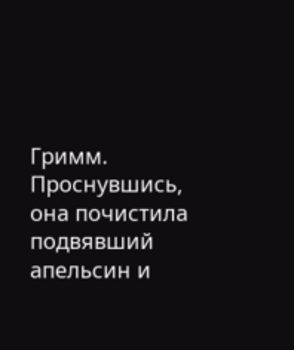Гримм. Проснувшись, она почистила подвявший апельсин и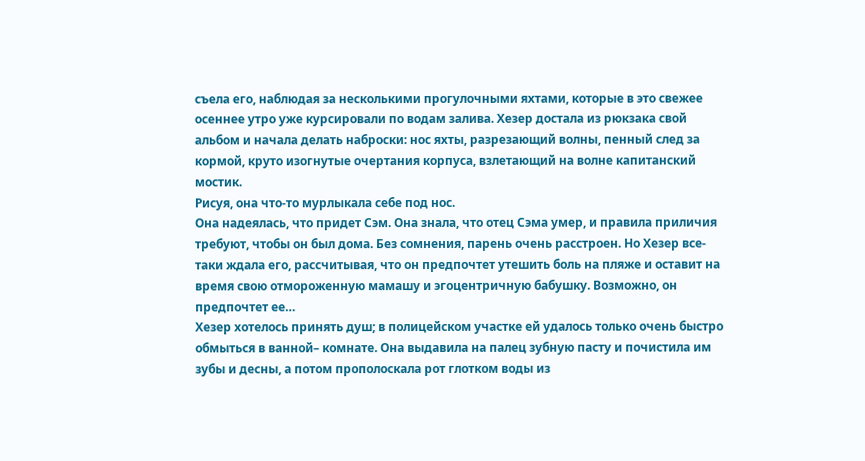съела его, наблюдая за несколькими прогулочными яхтами, которые в это свежее осеннее утро уже курсировали по водам залива. Хезер достала из рюкзака свой альбом и начала делать наброски: нос яхты, разрезающий волны, пенный след за кормой, круто изогнутые очертания корпуса, взлетающий на волне капитанский мостик.
Рисуя, она что-то мурлыкала себе под нос.
Она надеялась, что придет Сэм. Она знала, что отец Сэма умер, и правила приличия требуют, чтобы он был дома. Без сомнения, парень очень расстроен. Но Хезер все-таки ждала его, рассчитывая, что он предпочтет утешить боль на пляже и оставит на время свою отмороженную мамашу и эгоцентричную бабушку. Возможно, он предпочтет ее…
Хезер хотелось принять душ; в полицейском участке ей удалось только очень быстро обмыться в ванной– комнате. Она выдавила на палец зубную пасту и почистила им зубы и десны, а потом прополоскала рот глотком воды из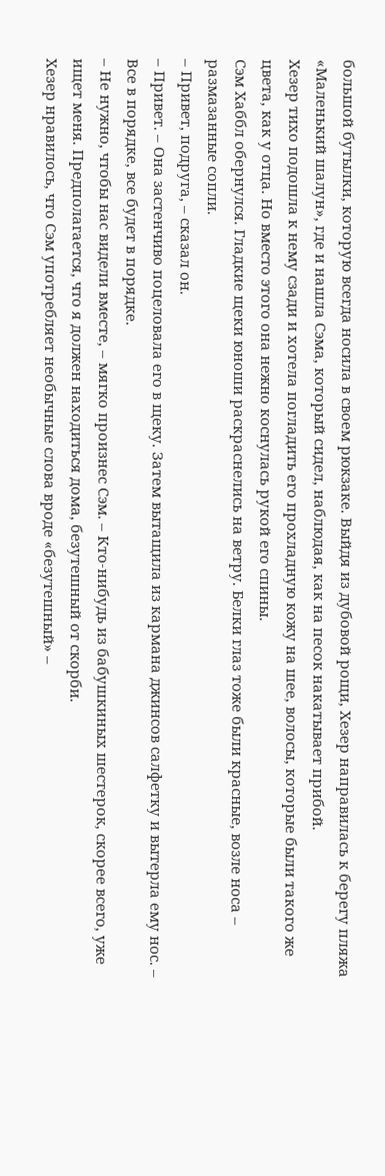большой бутылки, которую всегда носила в своем рюкзаке. Выйдя из дубовой рощи, Хезер направилась к берегу пляжа «Маленький шалун», где и нашла Сэма, который сидел, наблюдая, как на песок накатывает прибой.
Хезер тихо подошла к нему сзади и хотела погладить его прохладную кожу на шее, волосы, которые были такого же цвета, как у отца. Но вместо этого она нежно коснулась рукой его спины.
Сэм Хаббл обернулся. Гладкие щеки юноши раскраснелись на ветру. Белки глаз тоже были красные, возле носа – размазанные сопли.
– Привет, подруга, – сказал он.
– Привет. – Она застенчиво поцеловала его в щеку. Затем вытащила из кармана джинсов салфетку и вытерла ему нос. – Все в порядке, все будет в порядке.
– Не нужно, чтобы нас видели вместе, – мягко произнес Сэм. – Кто-нибудь из бабушкиных шестерок, скорее всего, уже ищет меня. Предполагается, что я должен находиться дома, безутешный от скорби.
Хезер нравилось, что Сэм употребляет необычные слова вроде «безутешный» –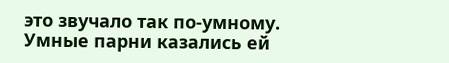это звучало так по-умному. Умные парни казались ей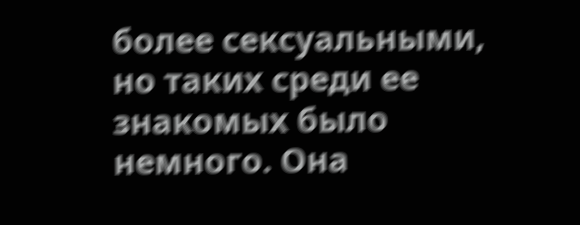более сексуальными, но таких среди ее знакомых было немного. Она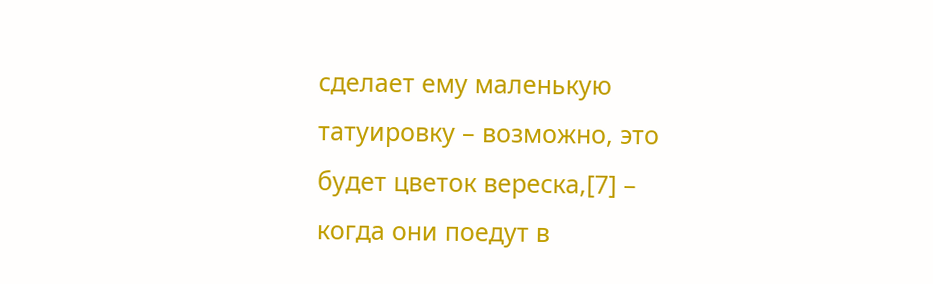сделает ему маленькую татуировку – возможно, это будет цветок вереска,[7] – когда они поедут в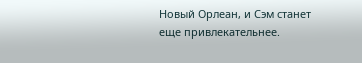Новый Орлеан, и Сэм станет еще привлекательнее.